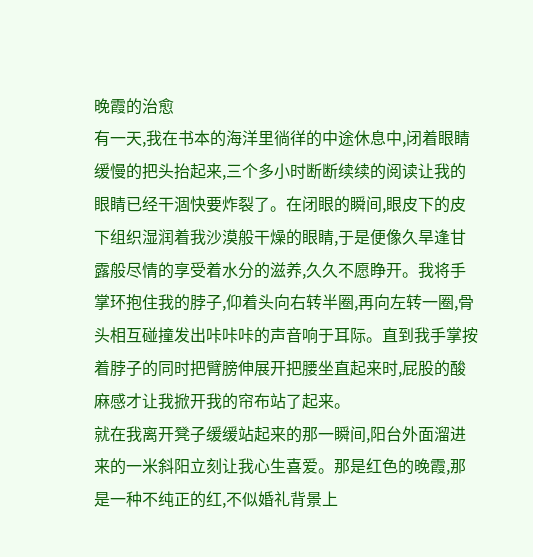晚霞的治愈
有一天,我在书本的海洋里徜徉的中途休息中,闭着眼睛缓慢的把头抬起来,三个多小时断断续续的阅读让我的眼睛已经干涸快要炸裂了。在闭眼的瞬间,眼皮下的皮下组织湿润着我沙漠般干燥的眼睛,于是便像久旱逢甘露般尽情的享受着水分的滋养,久久不愿睁开。我将手掌环抱住我的脖子,仰着头向右转半圈,再向左转一圈,骨头相互碰撞发出咔咔咔的声音响于耳际。直到我手掌按着脖子的同时把臂膀伸展开把腰坐直起来时,屁股的酸麻感才让我掀开我的帘布站了起来。
就在我离开凳子缓缓站起来的那一瞬间,阳台外面溜进来的一米斜阳立刻让我心生喜爱。那是红色的晚霞,那是一种不纯正的红,不似婚礼背景上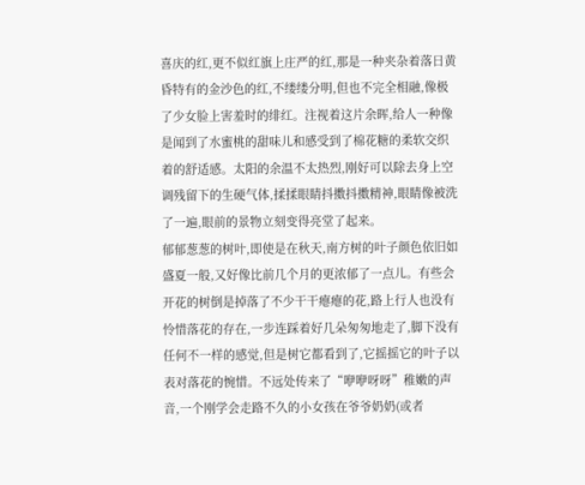喜庆的红,更不似红旗上庄严的红,那是一种夹杂着落日黄昏特有的金沙色的红,不缕缕分明,但也不完全相融,像极了少女脸上害羞时的绯红。注视着这片余晖,给人一种像是闻到了水蜜桃的甜味儿和感受到了棉花糖的柔软交织着的舒适感。太阳的余温不太热烈,刚好可以除去身上空调残留下的生硬气体,揉揉眼睛抖擞抖擞精神,眼睛像被洗了一遍,眼前的景物立刻变得亮堂了起来。
郁郁葱葱的树叶,即使是在秋天,南方树的叶子颜色依旧如盛夏一般,又好像比前几个月的更浓郁了一点儿。有些会开花的树倒是掉落了不少干干瘪瘪的花,路上行人也没有怜惜落花的存在,一步连踩着好几朵匆匆地走了,脚下没有任何不一样的感觉,但是树它都看到了,它摇摇它的叶子以表对落花的惋惜。不远处传来了“咿咿呀呀”稚嫩的声音,一个刚学会走路不久的小女孩在爷爷奶奶(或者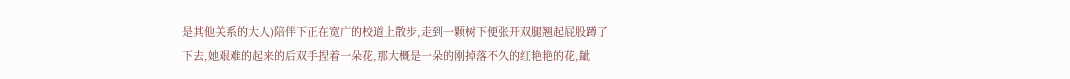是其他关系的大人)陪伴下正在宽广的校道上散步,走到一颗树下便张开双腿翘起屁股蹲了下去,她艰难的起来的后双手捏着一朵花,那大概是一朵的刚掉落不久的红艳艳的花,龇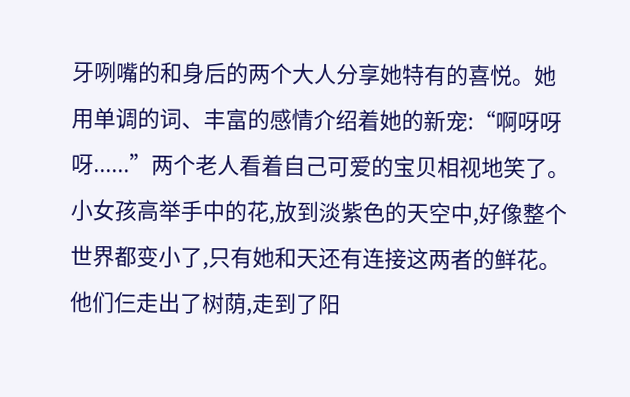牙咧嘴的和身后的两个大人分享她特有的喜悦。她用单调的词、丰富的感情介绍着她的新宠:“啊呀呀呀......”两个老人看着自己可爱的宝贝相视地笑了。小女孩高举手中的花,放到淡紫色的天空中,好像整个世界都变小了,只有她和天还有连接这两者的鲜花。他们仨走出了树荫,走到了阳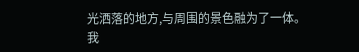光洒落的地方,与周围的景色融为了一体。
我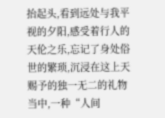抬起头,看到远处与我平视的夕阳,感受着行人的天伦之乐,忘记了身处俗世的繁琐,沉浸在这上天赐予的独一无二的礼物当中,一种“人间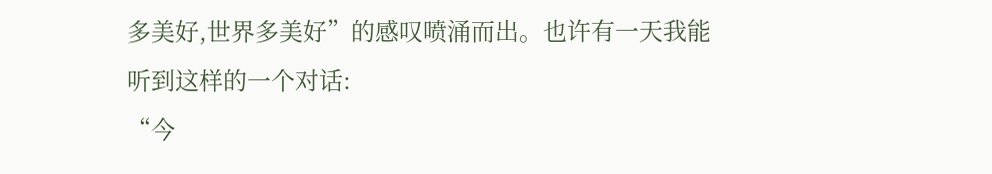多美好,世界多美好”的感叹喷涌而出。也许有一天我能听到这样的一个对话:
“今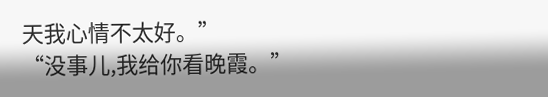天我心情不太好。”
“没事儿,我给你看晚霞。”